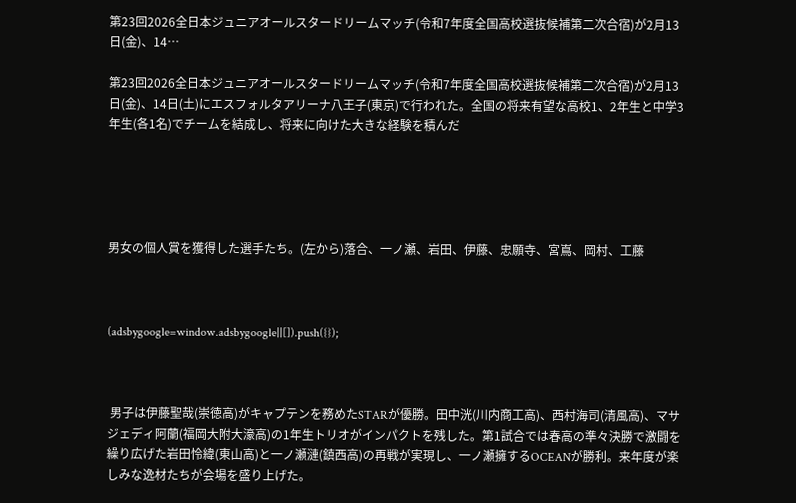第23回2026全日本ジュニアオールスタードリームマッチ(令和7年度全国高校選抜候補第二次合宿)が2月13日(金)、14…

第23回2026全日本ジュニアオールスタードリームマッチ(令和7年度全国高校選抜候補第二次合宿)が2月13日(金)、14日(土)にエスフォルタアリーナ八王子(東京)で行われた。全国の将来有望な高校1、2年生と中学3年生(各1名)でチームを結成し、将来に向けた大きな経験を積んだ





男女の個人賞を獲得した選手たち。(左から)落合、一ノ瀬、岩田、伊藤、忠願寺、宮嶌、岡村、工藤



(adsbygoogle=window.adsbygoogle||[]).push({});



 男子は伊藤聖哉(崇徳高)がキャプテンを務めたSTARが優勝。田中洸(川内商工高)、西村海司(清風高)、マサジェディ阿蘭(福岡大附大濠高)の1年生トリオがインパクトを残した。第1試合では春高の準々決勝で激闘を繰り広げた岩田怜緯(東山高)と一ノ瀬漣(鎮西高)の再戦が実現し、一ノ瀬擁するOCEANが勝利。来年度が楽しみな逸材たちが会場を盛り上げた。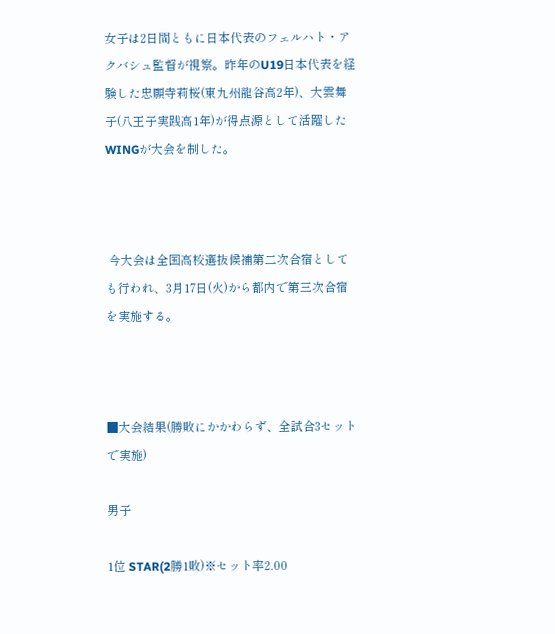女子は2日間ともに日本代表のフェルハト・アクバシュ監督が視察。昨年のU19日本代表を経験した忠願寺莉桜(東九州龍谷高2年)、大雲舞子(八王子実践高1年)が得点源として活躍したWINGが大会を制した。



 今大会は全国高校選抜候補第二次合宿としても行われ、3月17日(火)から都内で第三次合宿を実施する。



■大会結果(勝敗にかかわらず、全試合3セットで実施)

男子

1位 STAR(2勝1敗)※セット率2.00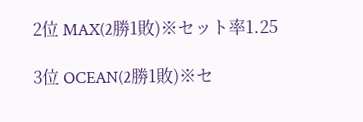2位 MAX(2勝1敗)※セット率1.25

3位 OCEAN(2勝1敗)※セ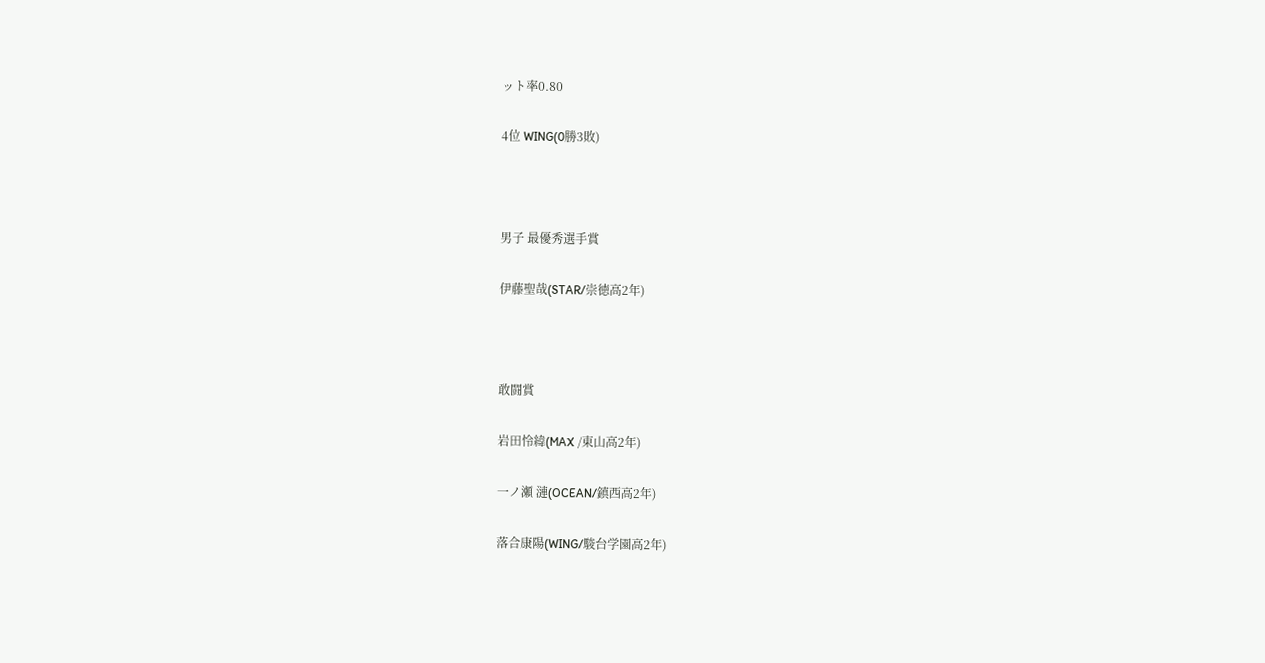ット率0.80

4位 WING(0勝3敗)



男子 最優秀選手賞

伊藤聖哉(STAR/崇徳高2年)



敢闘賞

岩田怜緯(MAX /東山高2年)

一ノ瀬 漣(OCEAN/鎮西高2年)

落合康陽(WING/駿台学園高2年)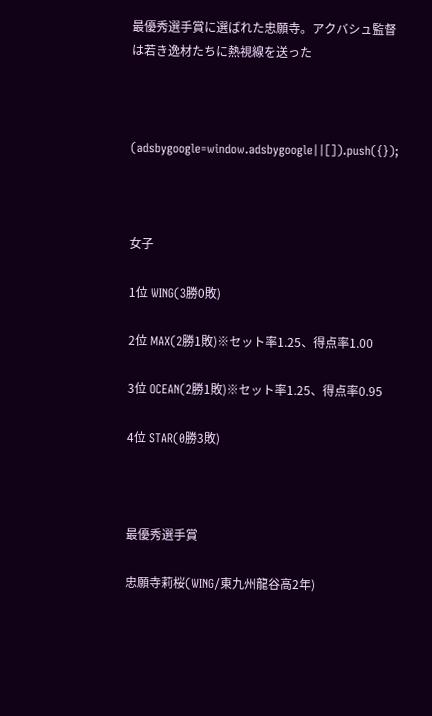最優秀選手賞に選ばれた忠願寺。アクバシュ監督は若き逸材たちに熱視線を送った



(adsbygoogle=window.adsbygoogle||[]).push({});



女子

1位 WING(3勝0敗)

2位 MAX(2勝1敗)※セット率1.25、得点率1.00

3位 OCEAN(2勝1敗)※セット率1.25、得点率0.95

4位 STAR(0勝3敗)



最優秀選手賞

忠願寺莉桜(WING/東九州龍谷高2年)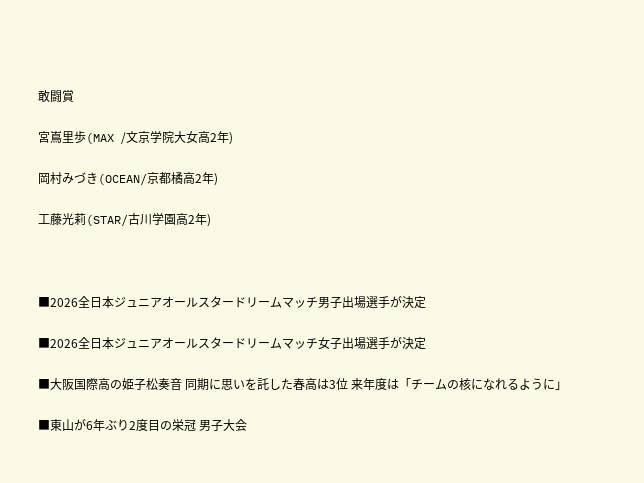敢闘賞

宮嶌里歩(MAX /文京学院大女高2年)

岡村みづき(OCEAN/京都橘高2年)

工藤光莉(STAR/古川学園高2年)



■2026全日本ジュニアオールスタードリームマッチ男子出場選手が決定

■2026全日本ジュニアオールスタードリームマッチ女子出場選手が決定

■大阪国際高の姫子松奏音 同期に思いを託した春高は3位 来年度は「チームの核になれるように」

■東山が6年ぶり2度目の栄冠 男子大会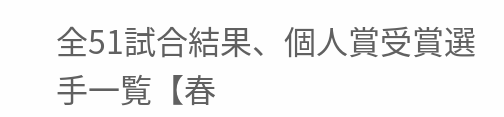全51試合結果、個人賞受賞選手一覧【春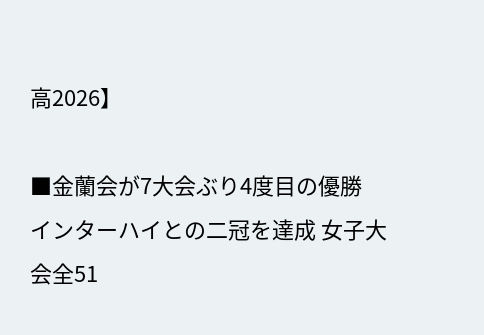高2026】

■金蘭会が7大会ぶり4度目の優勝 インターハイとの二冠を達成 女子大会全51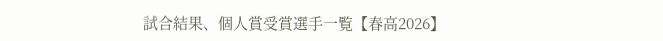試合結果、個人賞受賞選手一覧【春高2026】